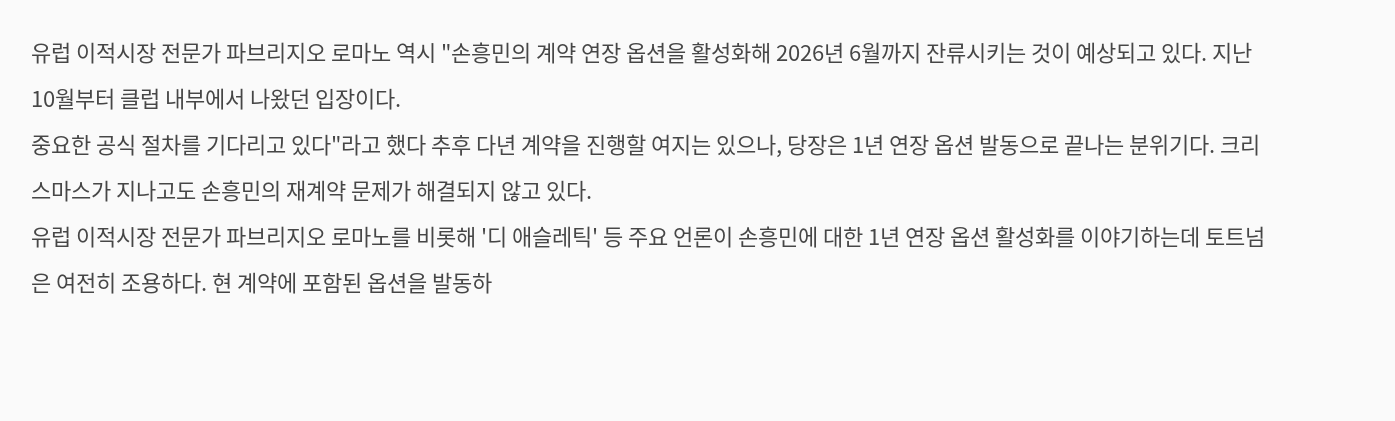유럽 이적시장 전문가 파브리지오 로마노 역시 "손흥민의 계약 연장 옵션을 활성화해 2026년 6월까지 잔류시키는 것이 예상되고 있다. 지난 10월부터 클럽 내부에서 나왔던 입장이다.
중요한 공식 절차를 기다리고 있다"라고 했다 추후 다년 계약을 진행할 여지는 있으나, 당장은 1년 연장 옵션 발동으로 끝나는 분위기다. 크리스마스가 지나고도 손흥민의 재계약 문제가 해결되지 않고 있다.
유럽 이적시장 전문가 파브리지오 로마노를 비롯해 '디 애슬레틱' 등 주요 언론이 손흥민에 대한 1년 연장 옵션 활성화를 이야기하는데 토트넘은 여전히 조용하다. 현 계약에 포함된 옵션을 발동하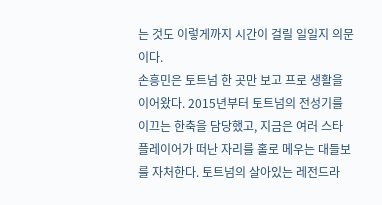는 것도 이렇게까지 시간이 걸릴 일일지 의문이다.
손흥민은 토트넘 한 곳만 보고 프로 생활을 이어왔다. 2015년부터 토트넘의 전성기를 이끄는 한축을 담당했고, 지금은 여러 스타 플레이어가 떠난 자리를 홀로 메우는 대들보를 자처한다. 토트넘의 살아있는 레전드라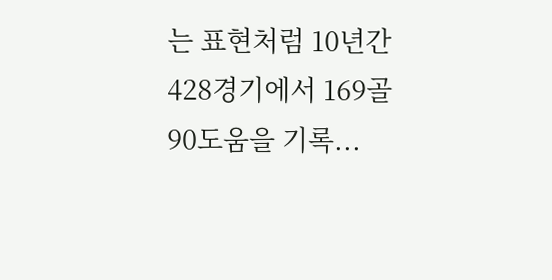는 표현처럼 10년간 428경기에서 169골 90도움을 기록...